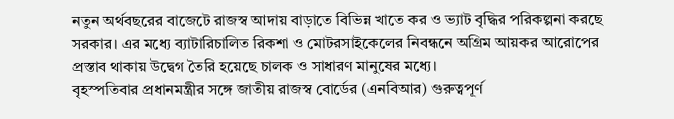নতুন অর্থবছরের বাজেটে রাজস্ব আদায় বাড়াতে বিভিন্ন খাতে কর ও ভ্যাট বৃদ্ধির পরিকল্পনা করছে সরকার। এর মধ্যে ব্যাটারিচালিত রিকশা ও মোটরসাইকেলের নিবন্ধনে অগ্রিম আয়কর আরোপের প্রস্তাব থাকায় উদ্বেগ তৈরি হয়েছে চালক ও সাধারণ মানুষের মধ্যে।
বৃহস্পতিবার প্রধানমন্ত্রীর সঙ্গে জাতীয় রাজস্ব বোর্ডের (এনবিআর) গুরুত্বপূর্ণ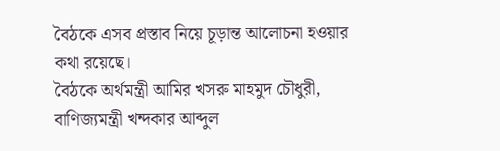বৈঠকে এসব প্রস্তাব নিয়ে চূড়ান্ত আলোচনা হওয়ার কথা রয়েছে।
বৈঠকে অর্থমন্ত্রী আমির খসরু মাহমুদ চৌধুরী, বাণিজ্যমন্ত্রী খন্দকার আব্দুল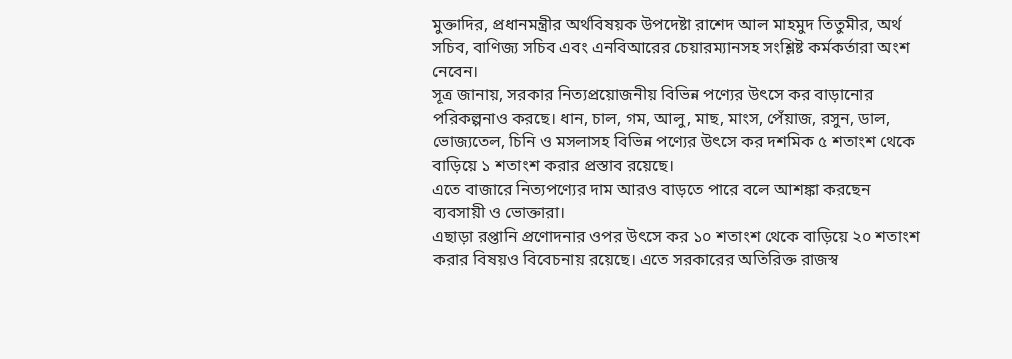মুক্তাদির, প্রধানমন্ত্রীর অর্থবিষয়ক উপদেষ্টা রাশেদ আল মাহমুদ তিতুমীর, অর্থ সচিব, বাণিজ্য সচিব এবং এনবিআরের চেয়ারম্যানসহ সংশ্লিষ্ট কর্মকর্তারা অংশ নেবেন।
সূত্র জানায়, সরকার নিত্যপ্রয়োজনীয় বিভিন্ন পণ্যের উৎসে কর বাড়ানোর পরিকল্পনাও করছে। ধান, চাল, গম, আলু, মাছ, মাংস, পেঁয়াজ, রসুন, ডাল, ভোজ্যতেল, চিনি ও মসলাসহ বিভিন্ন পণ্যের উৎসে কর দশমিক ৫ শতাংশ থেকে বাড়িয়ে ১ শতাংশ করার প্রস্তাব রয়েছে।
এতে বাজারে নিত্যপণ্যের দাম আরও বাড়তে পারে বলে আশঙ্কা করছেন ব্যবসায়ী ও ভোক্তারা।
এছাড়া রপ্তানি প্রণোদনার ওপর উৎসে কর ১০ শতাংশ থেকে বাড়িয়ে ২০ শতাংশ করার বিষয়ও বিবেচনায় রয়েছে। এতে সরকারের অতিরিক্ত রাজস্ব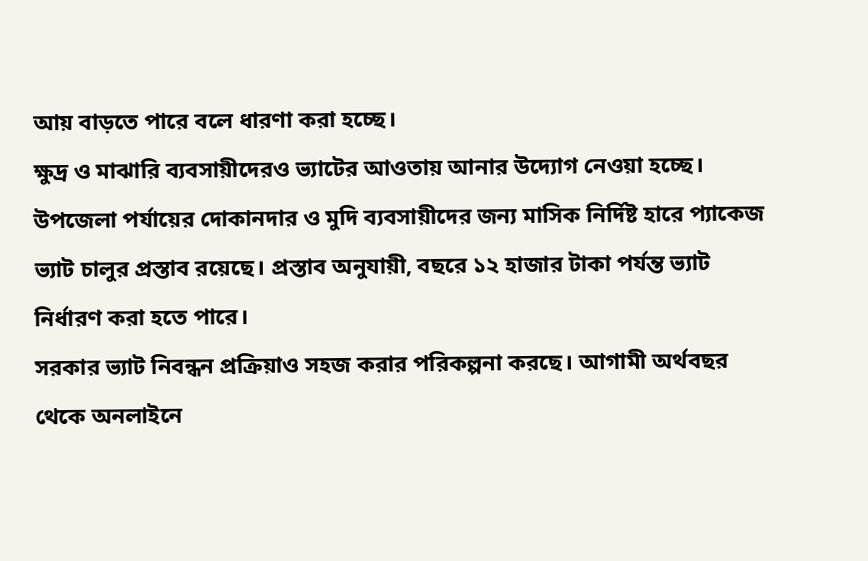আয় বাড়তে পারে বলে ধারণা করা হচ্ছে।
ক্ষুদ্র ও মাঝারি ব্যবসায়ীদেরও ভ্যাটের আওতায় আনার উদ্যোগ নেওয়া হচ্ছে। উপজেলা পর্যায়ের দোকানদার ও মুদি ব্যবসায়ীদের জন্য মাসিক নির্দিষ্ট হারে প্যাকেজ ভ্যাট চালুর প্রস্তাব রয়েছে। প্রস্তাব অনুযায়ী, বছরে ১২ হাজার টাকা পর্যন্ত ভ্যাট নির্ধারণ করা হতে পারে।
সরকার ভ্যাট নিবন্ধন প্রক্রিয়াও সহজ করার পরিকল্পনা করছে। আগামী অর্থবছর থেকে অনলাইনে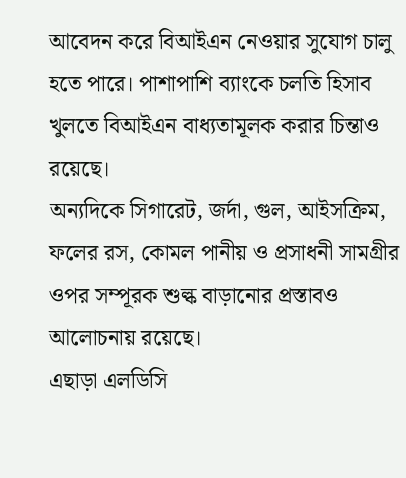আবেদন করে বিআইএন নেওয়ার সুযোগ চালু হতে পারে। পাশাপাশি ব্যাংকে চলতি হিসাব খুলতে বিআইএন বাধ্যতামূলক করার চিন্তাও রয়েছে।
অন্যদিকে সিগারেট, জর্দা, গুল, আইসক্রিম, ফলের রস, কোমল পানীয় ও প্রসাধনী সামগ্রীর ওপর সম্পূরক শুল্ক বাড়ানোর প্রস্তাবও আলোচনায় রয়েছে।
এছাড়া এলডিসি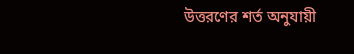উত্তরণের শর্ত অনুযায়ী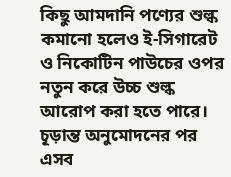কিছু আমদানি পণ্যের শুল্ক কমানো হলেও ই-সিগারেট ও নিকোটিন পাউচের ওপর নতুন করে উচ্চ শুল্ক আরোপ করা হতে পারে।
চূড়ান্ত অনুমোদনের পর এসব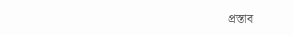প্রস্তাব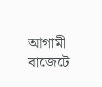আগামী বাজেটে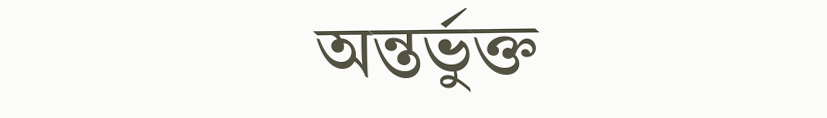অন্তর্ভুক্ত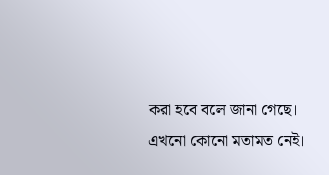করা হবে বলে জানা গেছে।
এখনো কোনো মতামত নেই।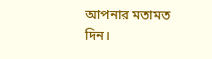আপনার মতামত দিন।